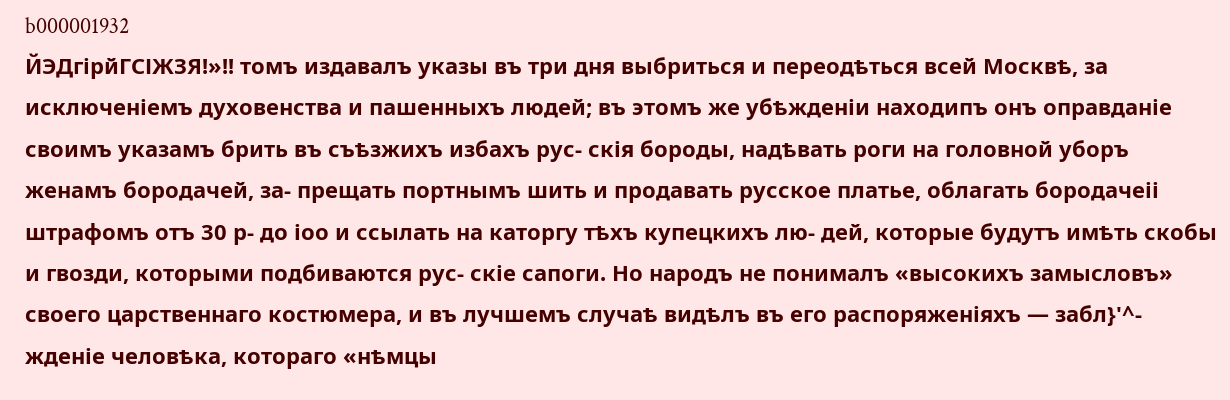b000001932
ЙЭДгірйГСІЖЗЯ!»!! томъ издавалъ указы въ три дня выбриться и переодѣться всей Москвѣ, за исключеніемъ духовенства и пашенныхъ людей; въ этомъ же убѣжденіи находипъ онъ оправданіе своимъ указамъ брить въ съѣзжихъ избахъ рус- скія бороды, надѣвать роги на головной уборъ женамъ бородачей, за- прещать портнымъ шить и продавать русское платье, облагать бородачеіі штрафомъ отъ 30 р- до іоо и ссылать на каторгу тѣхъ купецкихъ лю- дей, которые будутъ имѣть скобы и гвозди, которыми подбиваются рус- скіе сапоги. Но народъ не понималъ «высокихъ замысловъ» своего царственнаго костюмера, и въ лучшемъ случаѣ видѣлъ въ его распоряженіяхъ — забл}'^- жденіе человѣка, котораго «нѣмцы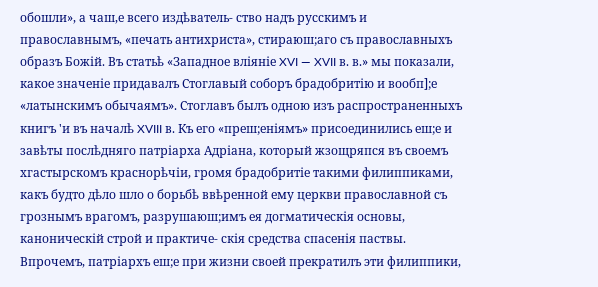обошли», а чаш,е всего издѣватель- ство надъ русскимъ и православнымъ, «печать антихриста», стираюш;аго съ православныхъ образъ Божій. Въ статьѣ «Западное вліяніе XVI — XVII в. в.» мы показали, какое значеніе придавалъ Стоглавый соборъ брадобритію и вообп];е «латынскимъ обычаямъ». Стоглавъ былъ одною изъ распространенныхъ книгъ 'и въ началѣ XVIII в. Къ его «преш;еніямъ» присоединились еш;е и завѣты послѣдняго патріарха Адріана, который жзощряпся въ своемъ хгастырскомъ краснорѣчіи, громя брадобритіе такими филиппиками, какъ будто дѣло шло о борьбѣ ввѣренной ему церкви православной съ грознымъ врагомъ, разрушаюш;имъ ея догматическія основы, каноническій строй и практиче- скія средства спасенія паствы. Впрочемъ, патріархъ еш;е при жизни своей прекратилъ эти филиппики,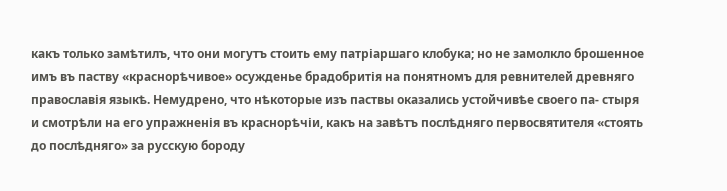какъ только замѣтилъ, что они могутъ стоить ему патріаршаго клобука; но не замолкло брошенное имъ въ паству «краснорѣчивое» осужденье брадобритія на понятномъ для ревнителей древняго православія языкѣ. Немудрено, что нѣкоторые изъ паствы оказались устойчивѣе своего па- стыря и смотрѣли на его упражненія въ краснорѣчіи, какъ на завѣтъ послѣдняго первосвятителя «стоять до послѣдняго» за русскую бороду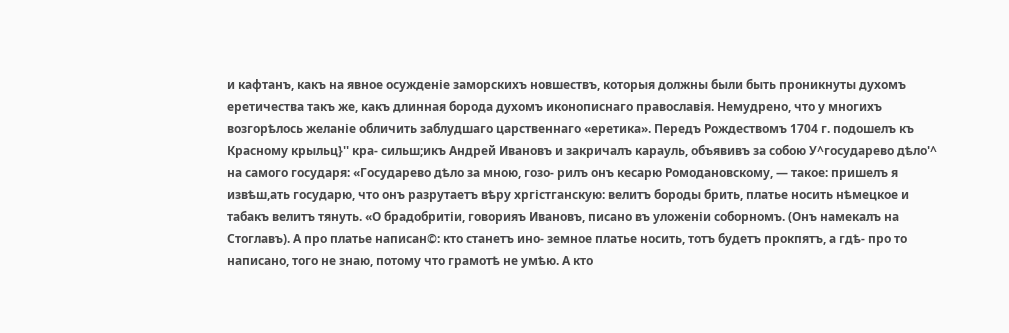и кафтанъ, какъ на явное осужденіе заморскихъ новшествъ, которыя должны были быть проникнуты духомъ еретичества такъ же, какъ длинная борода духомъ иконописнаго православія. Немудрено, что у многихъ возгорѣлось желаніе обличить заблудшаго царственнаго «еретика». Передъ Рождествомъ 1704 г. подошелъ къ Красному крыльц}'' кра- сильш;икъ Андрей Ивановъ и закричалъ карауль, объявивъ за собою У^государево дѣло'^ на самого государя: «Государево дѣло за мною, гозо- рилъ онъ кесарю Ромодановскому, — такое: пришелъ я извѣш,ать государю, что онъ разрутаетъ вѣру хргістганскую: велитъ бороды брить, платье носить нѣмецкое и табакъ велитъ тянуть. «О брадобритіи, говорияъ Ивановъ, писано въ уложеніи соборномъ. (Онъ намекалъ на Стоглавъ). А про платье написан©: кто станетъ ино- земное платье носить, тотъ будетъ прокпятъ, а гдѣ- про то написано, того не знаю, потому что грамотѣ не умѣю. А кто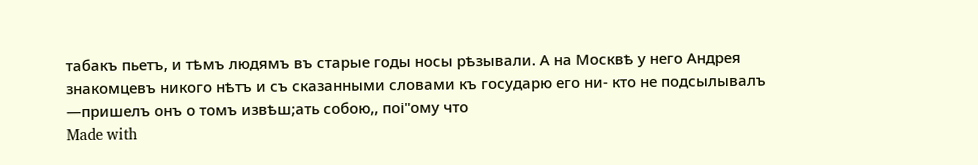табакъ пьетъ, и тѣмъ людямъ въ старые годы носы рѣзывали. А на Москвѣ у него Андрея знакомцевъ никого нѣтъ и съ сказанными словами къ государю его ни- кто не подсылывалъ —пришелъ онъ о томъ извѣш;ать собою,, поі"ому что
Made with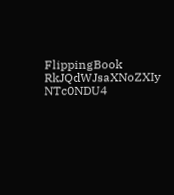FlippingBook
RkJQdWJsaXNoZXIy NTc0NDU4